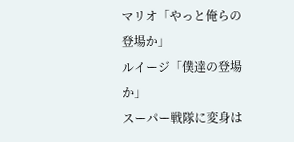マリオ「やっと俺らの登場か」
ルイージ「僕達の登場か」
スーパー戦隊に変身は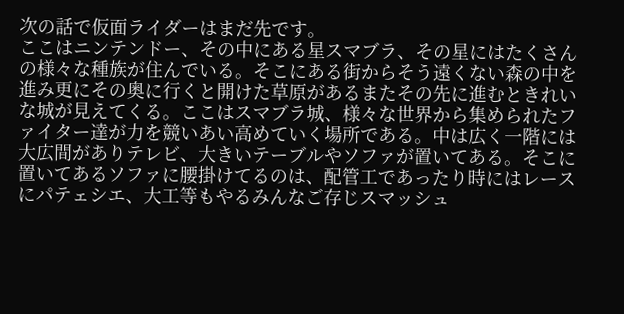次の話で仮面ライダーはまだ先です。
ここはニンテンドー、その中にある星スマブラ、その星にはたくさんの様々な種族が住んでいる。そこにある街からそう遠くない森の中を進み更にその奥に行くと開けた草原があるまたその先に進むときれいな城が見えてくる。ここはスマブラ城、様々な世界から集められたファイター達が力を競いあい高めていく場所である。中は広く一階には大広間がありテレビ、大きいテーブルやソファが置いてある。そこに置いてあるソファに腰掛けてるのは、配管工であったり時にはレースにパテェシエ、大工等もやるみんなご存じスマッシュ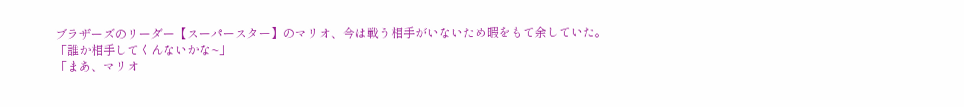ブラザーズのリーダー【スーパースター】のマリオ、今は戦う相手がいないため暇をもて余していた。
「誰か相手してくんないかな~」
「まあ、マリオ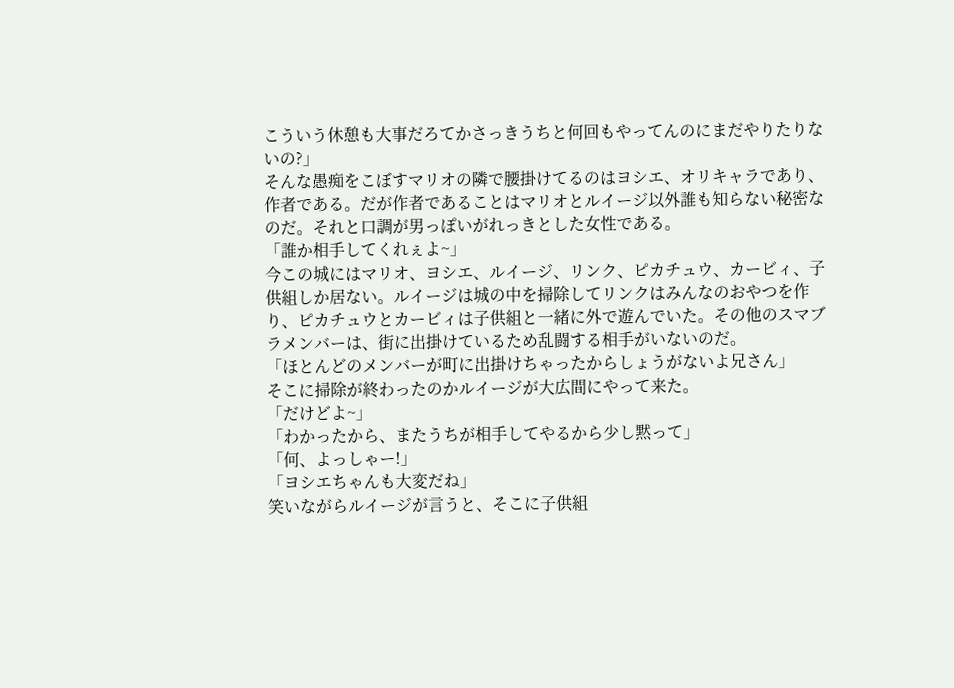こういう休憩も大事だろてかさっきうちと何回もやってんのにまだやりたりないの?」
そんな愚痴をこぼすマリオの隣で腰掛けてるのはヨシエ、オリキャラであり、作者である。だが作者であることはマリオとルイージ以外誰も知らない秘密なのだ。それと口調が男っぽいがれっきとした女性である。
「誰か相手してくれぇよ~」
今この城にはマリオ、ヨシエ、ルイージ、リンク、ピカチュウ、カービィ、子供組しか居ない。ルイージは城の中を掃除してリンクはみんなのおやつを作り、ピカチュウとカービィは子供組と一緒に外で遊んでいた。その他のスマブラメンバーは、街に出掛けているため乱闘する相手がいないのだ。
「ほとんどのメンバーが町に出掛けちゃったからしょうがないよ兄さん」
そこに掃除が終わったのかルイージが大広間にやって来た。
「だけどよ~」
「わかったから、またうちが相手してやるから少し黙って」
「何、よっしゃー!」
「ヨシエちゃんも大変だね」
笑いながらルイージが言うと、そこに子供組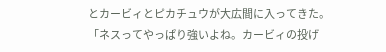とカービィとピカチュウが大広間に入ってきた。
「ネスってやっぱり強いよね。カービィの投げ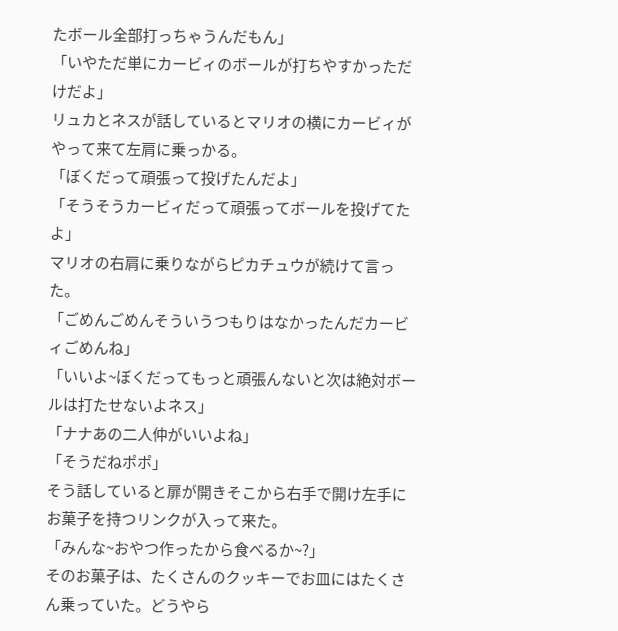たボール全部打っちゃうんだもん」
「いやただ単にカービィのボールが打ちやすかっただけだよ」
リュカとネスが話しているとマリオの横にカービィがやって来て左肩に乗っかる。
「ぼくだって頑張って投げたんだよ」
「そうそうカービィだって頑張ってボールを投げてたよ」
マリオの右肩に乗りながらピカチュウが続けて言った。
「ごめんごめんそういうつもりはなかったんだカービィごめんね」
「いいよ~ぼくだってもっと頑張んないと次は絶対ボールは打たせないよネス」
「ナナあの二人仲がいいよね」
「そうだねポポ」
そう話していると扉が開きそこから右手で開け左手にお菓子を持つリンクが入って来た。
「みんな~おやつ作ったから食べるか~?」
そのお菓子は、たくさんのクッキーでお皿にはたくさん乗っていた。どうやら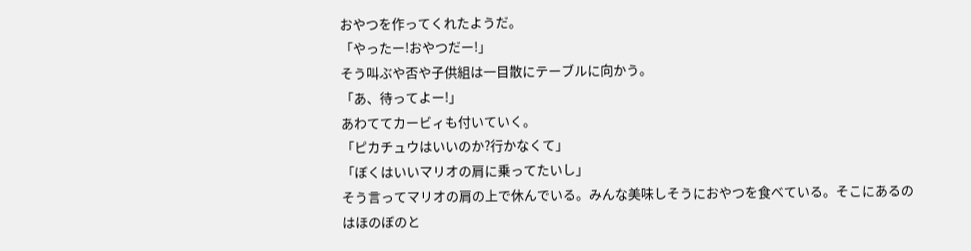おやつを作ってくれたようだ。
「やったー!おやつだー!」
そう叫ぶや否や子供組は一目散にテーブルに向かう。
「あ、待ってよー!」
あわててカービィも付いていく。
「ピカチュウはいいのか?行かなくて」
「ぼくはいいマリオの肩に乗ってたいし」
そう言ってマリオの肩の上で休んでいる。みんな美味しそうにおやつを食べている。そこにあるのはほのぼのと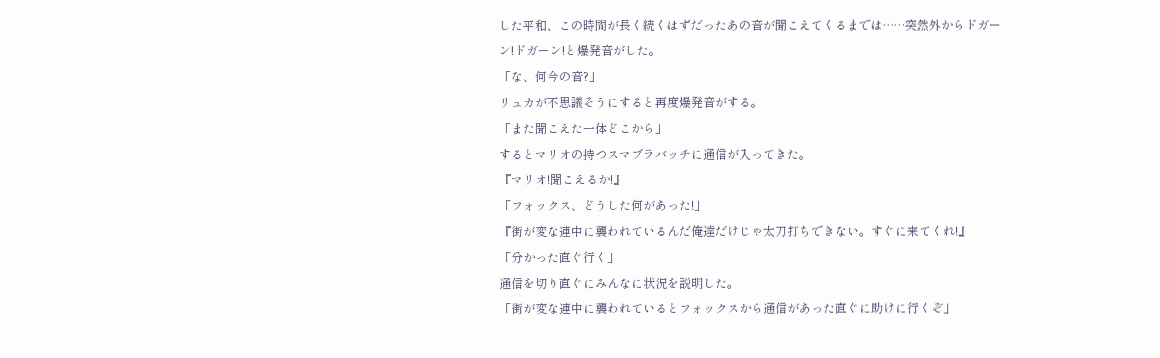した平和、この時間が長く続くはずだったあの音が聞こえてくるまでは……突然外からドガーン!ドガーン!と爆発音がした。
「な、何今の音?」
リュカが不思議そうにすると再度爆発音がする。
「また聞こえた一体どこから」
するとマリオの持つスマブラバッチに通信が入ってきた。
『マリオ!聞こえるか!』
「フォックス、どうした何があった!」
『街が変な連中に襲われているんだ俺達だけじゃ太刀打ちできない。すぐに来てくれ!』
「分かった直ぐ行く」
通信を切り直ぐにみんなに状況を説明した。
「街が変な連中に襲われているとフォックスから通信があった直ぐに助けに行くぞ」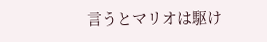言うとマリオは駆け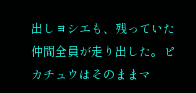出しヨシエも、残っていた仲間全員が走り出した。ピカチュウはそのままマ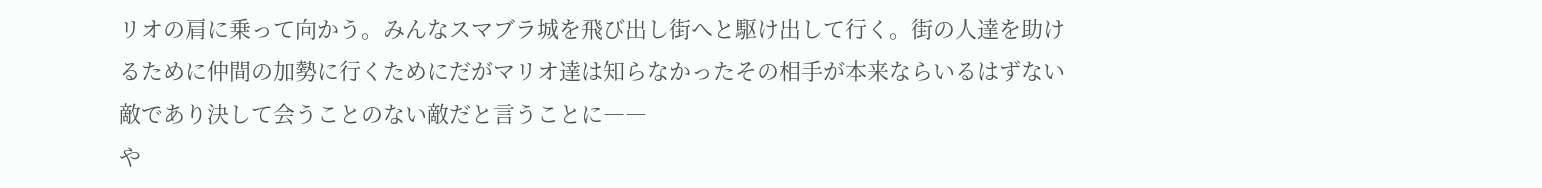リオの肩に乗って向かう。みんなスマブラ城を飛び出し街へと駆け出して行く。街の人達を助けるために仲間の加勢に行くためにだがマリオ達は知らなかったその相手が本来ならいるはずない敵であり決して会うことのない敵だと言うことに――
や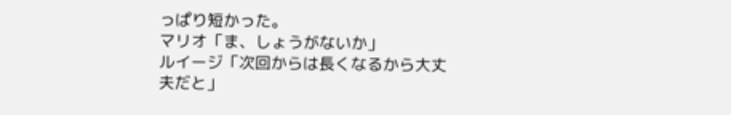っぱり短かった。
マリオ「ま、しょうがないか」
ルイージ「次回からは長くなるから大丈夫だと」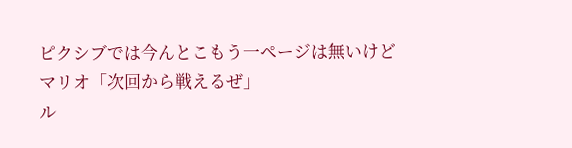ピクシブでは今んとこもう一ページは無いけど
マリオ「次回から戦えるぜ」
ル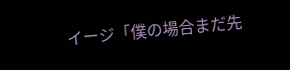イージ「僕の場合まだ先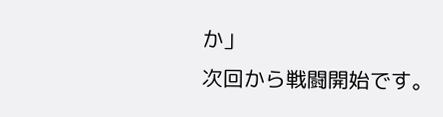か」
次回から戦闘開始です。